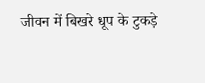जीवन में बिखरे धूप के टुकड़े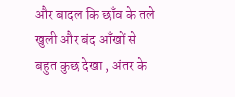और बादल कि छाँव के तले खुली और बंद आँखों से बहुत कुछ देखा , अंतर के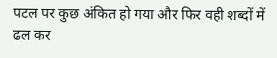पटल पर कुछ अंकित हो गया और फिर वही शब्दों में ढल कर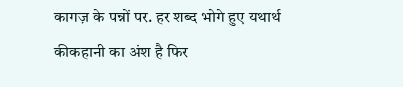कागज़ के पन्नों पर. हर शब्द भोगे हुए यथार्थ कीकहानी का अंश है फिर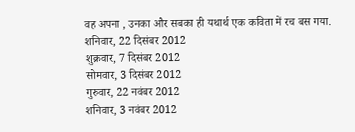वह अपना , उनका और सबका ही यथार्थ एक कविता में रच बस गया.
शनिवार, 22 दिसंबर 2012
शुक्रवार, 7 दिसंबर 2012
सोमवार, 3 दिसंबर 2012
गुरुवार, 22 नवंबर 2012
शनिवार, 3 नवंबर 2012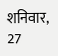शनिवार, 27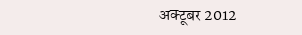अक्टूबर 2012